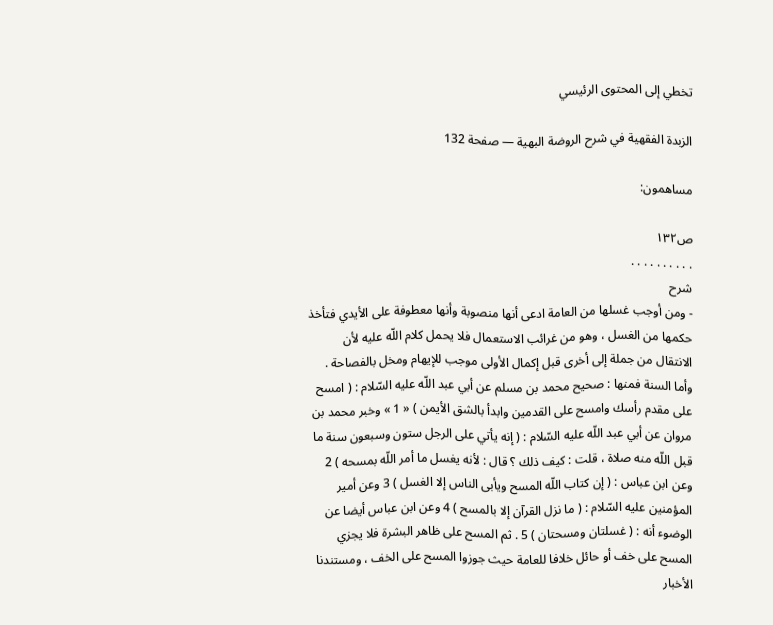تخطي إلى المحتوى الرئيسي

الزبدة الفقهية في شرح الروضة البهية — صفحة 132

مساهمون:

ص١٣٢
. . . . . . . . . .
شرح
- ومن أوجب غسلها من العامة ادعى أنها منصوبة وأنها معطوفة على الأيدي فتأخذ حكمها من الغسل ، وهو من غرائب الاستعمال فلا يحمل كلام اللّه عليه لأن الانتقال من جملة إلى أخرى قبل إكمال الأولى موجب للإيهام ومخل بالفصاحة . وأما السنة فمنها : صحيح محمد بن مسلم عن أبي عبد اللّه عليه السّلام : ( امسح على مقدم رأسك وامسح على القدمين وابدأ بالشق الأيمن ) « 1 » وخبر محمد بن مروان عن أبي عبد اللّه عليه السّلام : ( إنه يأتي على الرجل ستون وسبعون سنة ما قبل اللّه منه صلاة ، قلت : كيف ذلك ؟ قال : لأنه يغسل ما أمر اللّه بمسحه ) 2 وعن ابن عباس : ( إن كتاب اللّه المسح ويأبى الناس إلا الغسل ) 3 وعن أمير المؤمنين عليه السّلام : ( ما نزل القرآن إلا بالمسح ) 4 وعن ابن عباس أيضا عن الوضوء أنه : ( غسلتان ومسحتان ) 5 . ثم المسح على ظاهر البشرة فلا يجزي المسح على خف أو حائل خلافا للعامة حيث جوزوا المسح على الخف ، ومستندنا الأخبار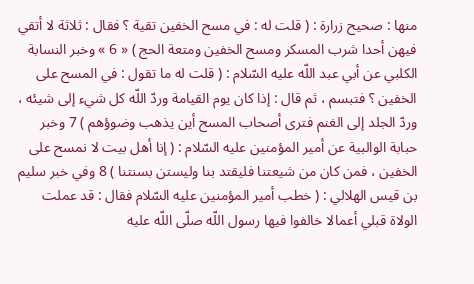منها : صحيح زرارة : ( قلت له : في مسح الخفين تقية ؟ فقال : ثلاثة لا أتقي فيهن أحدا شرب المسكر ومسح الخفين ومتعة الحج ) « 6 » وخبر النسابة الكلبي عن أبي عبد اللّه عليه السّلام : ( قلت له ما تقول : في المسح على الخفين ؟ فتبسم ، ثم قال : إذا كان يوم القيامة وردّ اللّه كل شيء إلى شيئه ، وردّ الجلد إلى الغنم فترى أصحاب المسح أين يذهب وضوؤهم ) 7 وخبر حبابة الوالبية عن أمير المؤمنين عليه السّلام : ( إنا أهل بيت لا نمسح على الخفين ، فمن كان من شيعتنا فليقتد بنا وليستن بسنتنا ) 8 وفي خبر سليم بن قيس الهلالي : ( خطب أمير المؤمنين عليه السّلام فقال : قد عملت الولاة قبلي أعمالا خالفوا فيها رسول اللّه صلّى اللّه عليه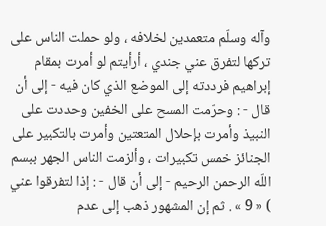وآله وسلّم متعمدين لخلافه ، ولو حملت الناس على تركها لتفرق عني جندي ، أرأيتم لو أمرت بمقام إبراهيم فرددته إلى الموضع الذي كان فيه - إلى أن قال - : وحرّمت المسح على الخفين وحددت على النبيذ وأمرت بإحلال المتعتين وأمرت بالتكبير على الجنائز خمس تكبيرات ، وألزمت الناس الجهر ببسم اللّه الرحمن الرحيم - إلى أن قال - : إذا لتفرقوا عني ) « 9 » . ثم إن المشهور ذهب إلى عدم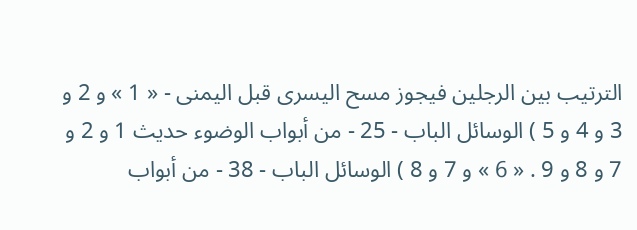الترتيب بين الرجلين فيجوز مسح اليسرى قبل اليمنى - « 1 » و 2 و 3 و 4 و 5 ) الوسائل الباب - 25 - من أبواب الوضوء حديث 1 و 2 و 7 و 8 و 9 . « 6 » و 7 و 8 ) الوسائل الباب - 38 - من أبواب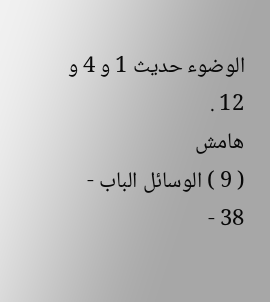الوضوء حديث 1 و 4 و 12 .
هامش
( 9 ) الوسائل الباب - 38 -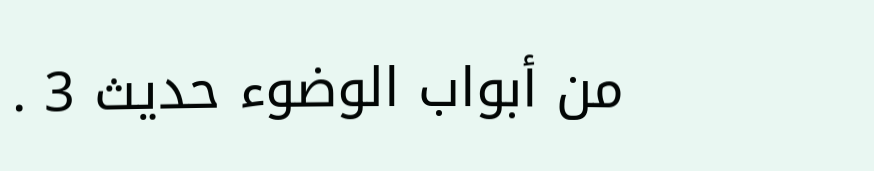من أبواب الوضوء حديث 3 .